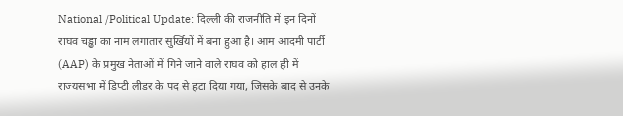National /Political Update: दिल्ली की राजनीति में इन दिनों राघव चड्ढा का नाम लगातार सुर्खियों में बना हुआ है। आम आदमी पार्टी (AAP) के प्रमुख नेताओं में गिने जाने वाले राघव को हाल ही में राज्यसभा में डिप्टी लीडर के पद से हटा दिया गया, जिसके बाद से उनके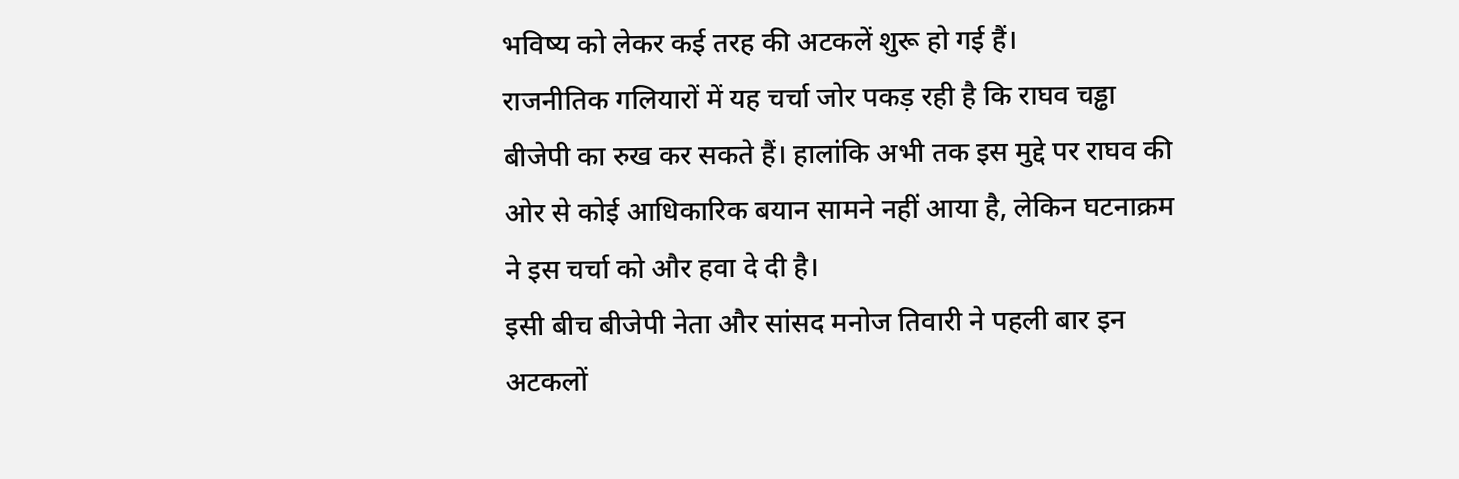भविष्य को लेकर कई तरह की अटकलें शुरू हो गई हैं।
राजनीतिक गलियारों में यह चर्चा जोर पकड़ रही है कि राघव चड्ढा बीजेपी का रुख कर सकते हैं। हालांकि अभी तक इस मुद्दे पर राघव की ओर से कोई आधिकारिक बयान सामने नहीं आया है, लेकिन घटनाक्रम ने इस चर्चा को और हवा दे दी है।
इसी बीच बीजेपी नेता और सांसद मनोज तिवारी ने पहली बार इन अटकलों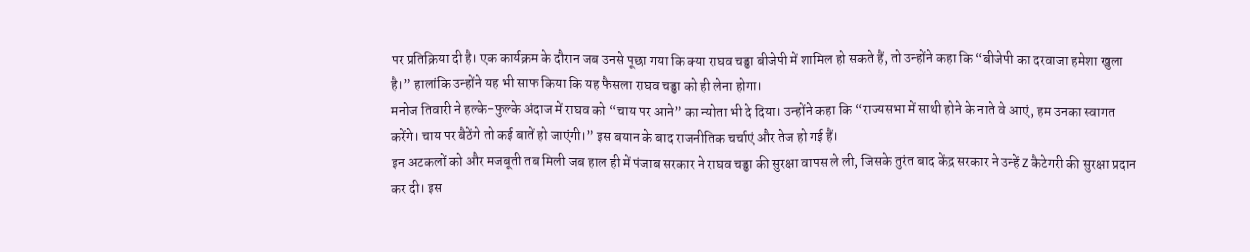पर प्रतिक्रिया दी है। एक कार्यक्रम के दौरान जब उनसे पूछा गया कि क्या राघव चड्ढा बीजेपी में शामिल हो सकते हैं, तो उन्होंने कहा कि “बीजेपी का दरवाजा हमेशा खुला है।” हालांकि उन्होंने यह भी साफ किया कि यह फैसला राघव चड्ढा को ही लेना होगा।
मनोज तिवारी ने हल्के-फुल्के अंदाज में राघव को “चाय पर आने” का न्योता भी दे दिया। उन्होंने कहा कि “राज्यसभा में साथी होने के नाते वे आएं, हम उनका स्वागत करेंगे। चाय पर बैठेंगे तो कई बातें हो जाएंगी।” इस बयान के बाद राजनीतिक चर्चाएं और तेज हो गई हैं।
इन अटकलों को और मजबूती तब मिली जब हाल ही में पंजाब सरकार ने राघव चड्ढा की सुरक्षा वापस ले ली, जिसके तुरंत बाद केंद्र सरकार ने उन्हें Z कैटेगरी की सुरक्षा प्रदान कर दी। इस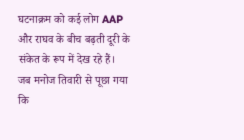घटनाक्रम को कई लोग AAP और राघव के बीच बढ़ती दूरी के संकेत के रूप में देख रहे हैं।
जब मनोज तिवारी से पूछा गया कि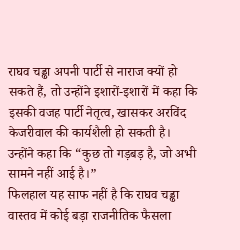राघव चड्ढा अपनी पार्टी से नाराज क्यों हो सकते हैं, तो उन्होंने इशारों-इशारों में कहा कि इसकी वजह पार्टी नेतृत्व, खासकर अरविंद केजरीवाल की कार्यशैली हो सकती है। उन्होंने कहा कि “कुछ तो गड़बड़ है, जो अभी सामने नहीं आई है।”
फिलहाल यह साफ नहीं है कि राघव चड्ढा वास्तव में कोई बड़ा राजनीतिक फैसला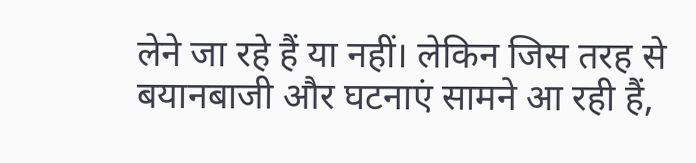लेने जा रहे हैं या नहीं। लेकिन जिस तरह से बयानबाजी और घटनाएं सामने आ रही हैं,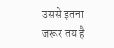उससे इतना जरूर तय है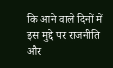कि आने वाले दिनों में इस मुद्दे पर राजनीति और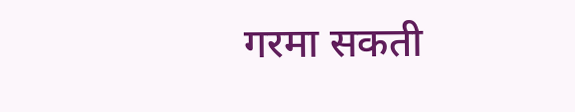गरमा सकती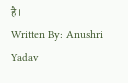है।
Written By: Anushri Yadav